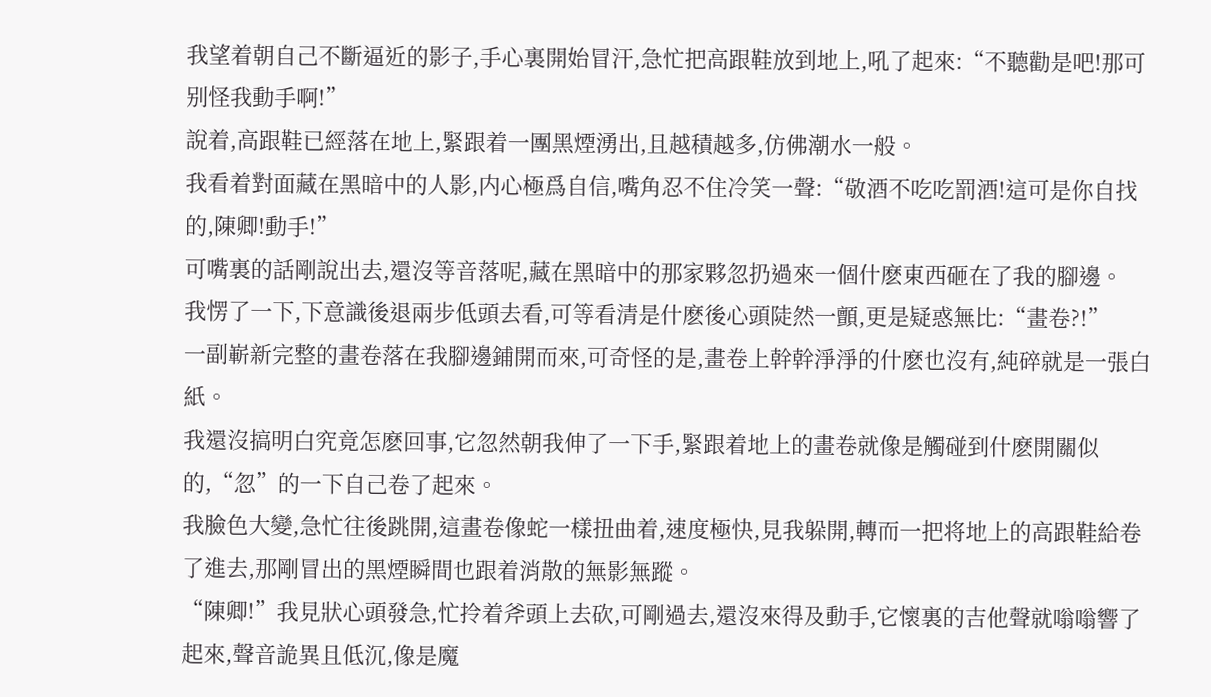我望着朝自己不斷逼近的影子,手心裏開始冒汗,急忙把高跟鞋放到地上,吼了起來:“不聽勸是吧!那可别怪我動手啊!”
說着,高跟鞋已經落在地上,緊跟着一團黑煙湧出,且越積越多,仿佛潮水一般。
我看着對面藏在黑暗中的人影,内心極爲自信,嘴角忍不住冷笑一聲:“敬酒不吃吃罰酒!這可是你自找的,陳卿!動手!”
可嘴裏的話剛說出去,還沒等音落呢,藏在黑暗中的那家夥忽扔過來一個什麽東西砸在了我的腳邊。
我愣了一下,下意識後退兩步低頭去看,可等看清是什麽後心頭陡然一顫,更是疑惑無比:“畫卷?!”
一副嶄新完整的畫卷落在我腳邊鋪開而來,可奇怪的是,畫卷上幹幹淨淨的什麽也沒有,純碎就是一張白紙。
我還沒搞明白究竟怎麽回事,它忽然朝我伸了一下手,緊跟着地上的畫卷就像是觸碰到什麽開關似的,“忽”的一下自己卷了起來。
我臉色大變,急忙往後跳開,這畫卷像蛇一樣扭曲着,速度極快,見我躲開,轉而一把将地上的高跟鞋給卷了進去,那剛冒出的黑煙瞬間也跟着消散的無影無蹤。
“陳卿!”我見狀心頭發急,忙拎着斧頭上去砍,可剛過去,還沒來得及動手,它懷裏的吉他聲就嗡嗡響了起來,聲音詭異且低沉,像是魔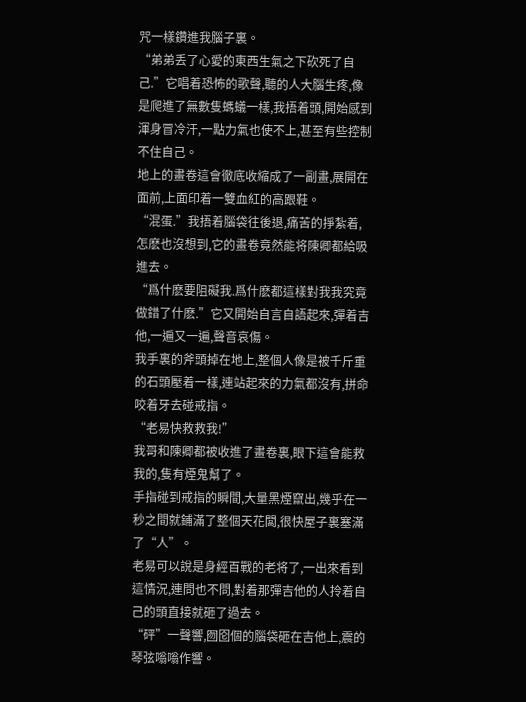咒一樣鑽進我腦子裏。
“弟弟丢了心愛的東西生氣之下砍死了自己.”它唱着恐怖的歌聲,聽的人大腦生疼,像是爬進了無數隻螞蟻一樣,我捂着頭,開始感到渾身冒冷汗,一點力氣也使不上,甚至有些控制不住自己。
地上的畫卷這會徹底收縮成了一副畫,展開在面前,上面印着一雙血紅的高跟鞋。
“混蛋.”我捂着腦袋往後退,痛苦的掙紮着,怎麽也沒想到,它的畫卷竟然能将陳卿都給吸進去。
“爲什麽要阻礙我.爲什麽都這樣對我我究竟做錯了什麽.”它又開始自言自語起來,彈着吉他,一遍又一遍,聲音哀傷。
我手裏的斧頭掉在地上,整個人像是被千斤重的石頭壓着一樣,連站起來的力氣都沒有,拼命咬着牙去碰戒指。
“老易快救救我!”
我哥和陳卿都被收進了畫卷裏,眼下這會能救我的,隻有煙鬼幫了。
手指碰到戒指的瞬間,大量黑煙竄出,幾乎在一秒之間就鋪滿了整個天花闆,很快屋子裏塞滿了“人”。
老易可以說是身經百戰的老将了,一出來看到這情況,連問也不問,對着那彈吉他的人拎着自己的頭直接就砸了過去。
“砰”一聲響,囫囵個的腦袋砸在吉他上,震的琴弦嗡嗡作響。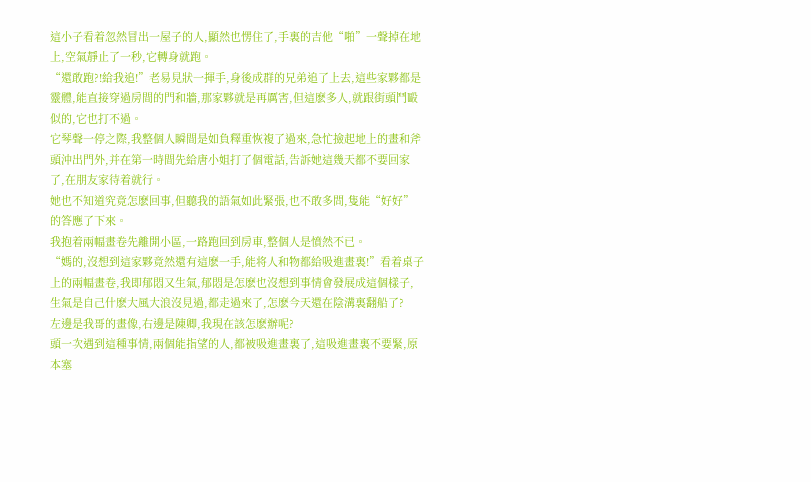這小子看着忽然冒出一屋子的人,顯然也愣住了,手裏的吉他“啪”一聲掉在地上,空氣靜止了一秒,它轉身就跑。
“還敢跑?!給我追!”老易見狀一揮手,身後成群的兄弟追了上去,這些家夥都是靈體,能直接穿過房間的門和牆,那家夥就是再厲害,但這麽多人,就跟街頭鬥毆似的,它也打不過。
它琴聲一停之際,我整個人瞬間是如負釋重恢複了過來,急忙撿起地上的畫和斧頭沖出門外,并在第一時間先給唐小姐打了個電話,告訴她這幾天都不要回家了,在朋友家待着就行。
她也不知道究竟怎麽回事,但聽我的語氣如此緊張,也不敢多問,隻能“好好”的答應了下來。
我抱着兩幅畫卷先離開小區,一路跑回到房車,整個人是憤然不已。
“媽的,沒想到這家夥竟然還有這麽一手,能将人和物都給吸進畫裏!”看着桌子上的兩幅畫卷,我即郁悶又生氣,郁悶是怎麽也沒想到事情會發展成這個樣子,生氣是自己什麽大風大浪沒見過,都走過來了,怎麽今天還在陰溝裏翻船了?
左邊是我哥的畫像,右邊是陳卿,我現在該怎麽辦呢?
頭一次遇到這種事情,兩個能指望的人,都被吸進畫裏了,這吸進畫裏不要緊,原本塞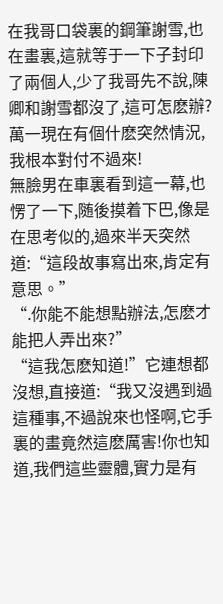在我哥口袋裏的鋼筆謝雪,也在畫裏,這就等于一下子封印了兩個人,少了我哥先不說,陳卿和謝雪都沒了,這可怎麽辦?
萬一現在有個什麽突然情況,我根本對付不過來!
無臉男在車裏看到這一幕,也愣了一下,随後摸着下巴,像是在思考似的,過來半天突然道:“這段故事寫出來,肯定有意思。”
“.你能不能想點辦法,怎麽才能把人弄出來?”
“這我怎麽知道!”它連想都沒想,直接道:“我又沒遇到過這種事,不過說來也怪啊,它手裏的畫竟然這麽厲害!你也知道,我們這些靈體,實力是有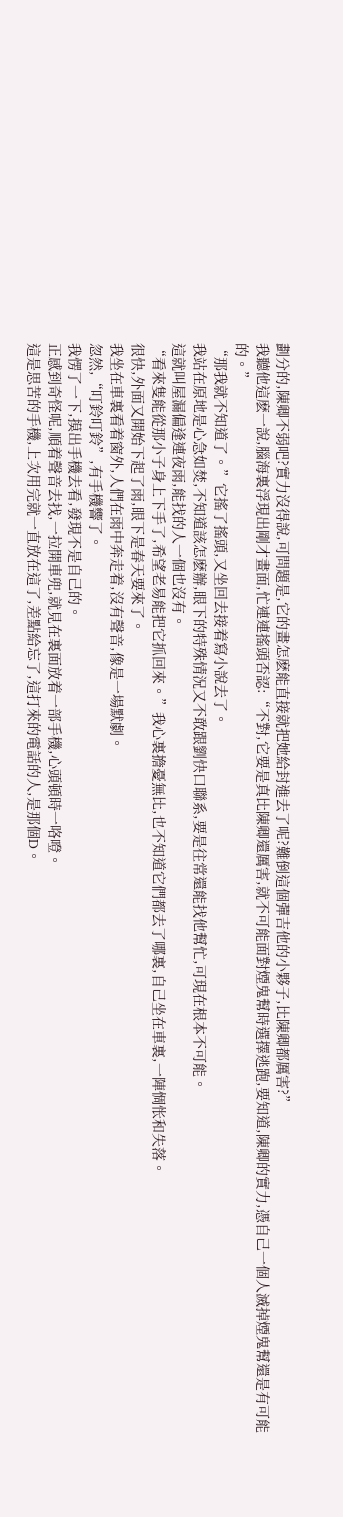劃分的,陳卿不弱吧?實力沒得說,可問題是,它的畫怎麽能直接就把她給封進去了呢?難倒這個彈吉他的小夥子,比陳卿都厲害?”
我聽他這麽一說,腦海裏浮現出剛才畫面,忙連連搖頭否認:“不對,它要是真比陳卿還厲害,就不可能面對煙鬼幫時選擇逃跑,要知道,陳卿的實力,憑自己一個人滅掉煙鬼幫還是有可能的。”
“那我就不知道了。”它搖了搖頭,又坐回去接着寫小說去了。
我站在原地是心急如焚,不知道該怎麽辦,眼下的特殊情況又不敢跟劉快口聯系,要是往常還能找他幫忙,可現在根本不可能。
這就叫屋漏偏逢連夜雨,能找的人一個也沒有。
“看來隻能從那小子身上下手了,希望老易能把它抓回來。”我心裏擔憂無比,也不知道它們都去了哪裏,自己坐在車裏,一陣惆怅和失落。
很快,外面又開始下起了雨,眼下是春天要來了。
我坐在車裏看着窗外,人們在雨中奔走着,沒有聲音,像是一場默劇。
忽然,“叮鈴叮鈴”,有手機響了。
我愣了一下,摸出手機去看,發現不是自己的。
正感到奇怪呢,順着聲音去找,一拉開車兜,就見在裏面放着一部手機,心頭頓時一咯噔。
這是思苦的手機,上次用完就一直放在這了,差點給忘了,這打來的電話的人,是那個D。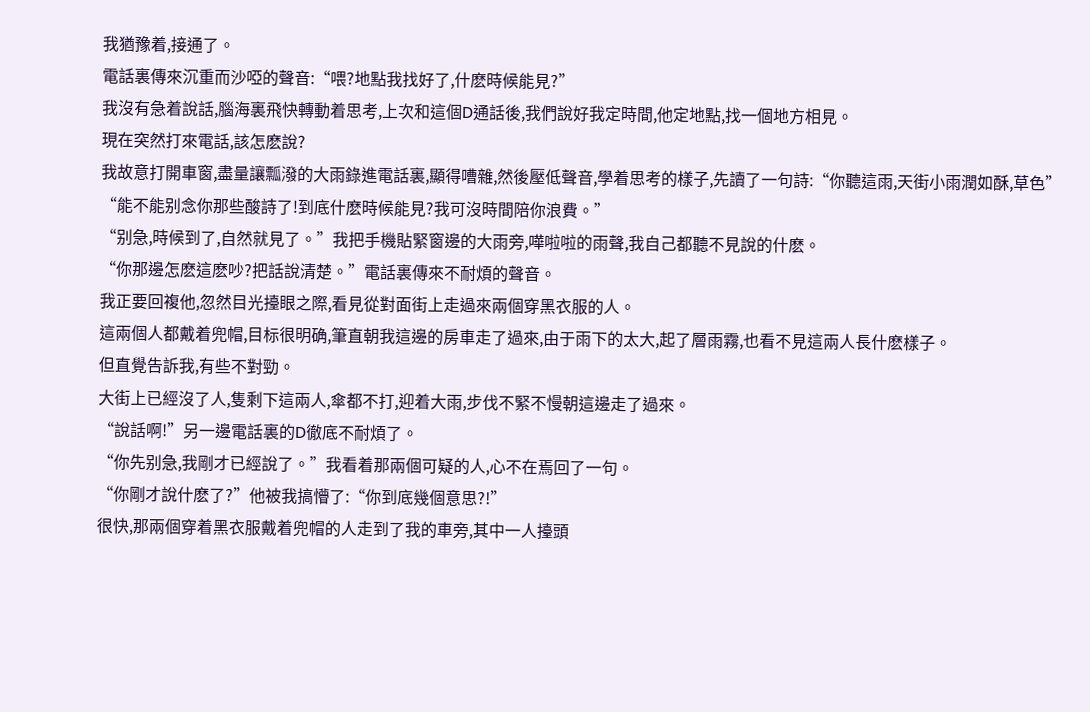我猶豫着,接通了。
電話裏傳來沉重而沙啞的聲音:“喂?地點我找好了,什麽時候能見?”
我沒有急着說話,腦海裏飛快轉動着思考,上次和這個D通話後,我們說好我定時間,他定地點,找一個地方相見。
現在突然打來電話,該怎麽說?
我故意打開車窗,盡量讓瓢潑的大雨錄進電話裏,顯得嘈雜,然後壓低聲音,學着思考的樣子,先讀了一句詩:“你聽這雨,天街小雨潤如酥,草色”
“能不能别念你那些酸詩了!到底什麽時候能見?我可沒時間陪你浪費。”
“别急,時候到了,自然就見了。”我把手機貼緊窗邊的大雨旁,嘩啦啦的雨聲,我自己都聽不見說的什麽。
“你那邊怎麽這麽吵?把話說清楚。”電話裏傳來不耐煩的聲音。
我正要回複他,忽然目光擡眼之際,看見從對面街上走過來兩個穿黑衣服的人。
這兩個人都戴着兜帽,目标很明确,筆直朝我這邊的房車走了過來,由于雨下的太大,起了層雨霧,也看不見這兩人長什麽樣子。
但直覺告訴我,有些不對勁。
大街上已經沒了人,隻剩下這兩人,傘都不打,迎着大雨,步伐不緊不慢朝這邊走了過來。
“說話啊!”另一邊電話裏的D徹底不耐煩了。
“你先别急,我剛才已經說了。”我看着那兩個可疑的人,心不在焉回了一句。
“你剛才說什麽了?”他被我搞懵了:“你到底幾個意思?!”
很快,那兩個穿着黑衣服戴着兜帽的人走到了我的車旁,其中一人擡頭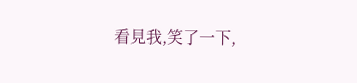看見我,笑了一下,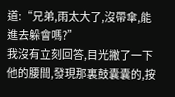道:“兄弟,雨太大了,沒帶傘,能進去躲會嗎?”
我沒有立刻回答,目光撇了一下他的腰間,發現那裏鼓囊囊的,按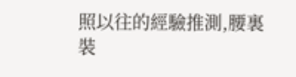照以往的經驗推測,腰裏裝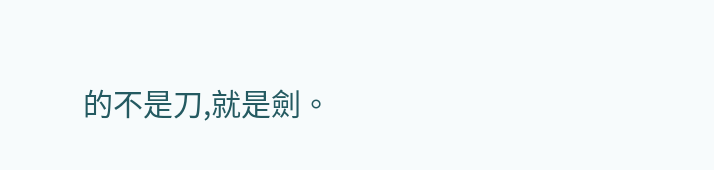的不是刀,就是劍。